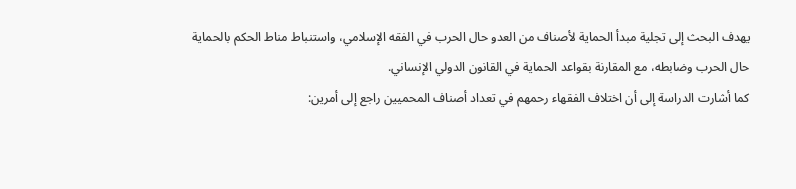يهدف البحث إلى تجلية مبدأ الحماية لأصناف من العدو حال الحرب في الفقه الإسلامي، واستنباط مناط الحكم بالحماية حال الحرب وضابطه، مع المقارنة بقواعد الحماية في القانون الدولي الإنساني.
كما أشارت الدراسة إلى أن اختلاف الفقهاء رحمهم في تعداد أصناف المحميين راجع إلى أمرين: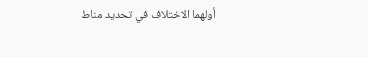أولهما الاختلاف في تحديد مناط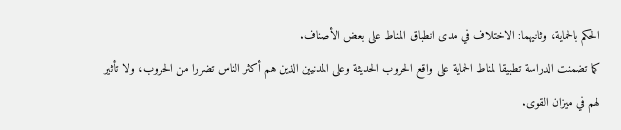الحكم بالحماية، وثانيهما: الاختلاف في مدى انطباق المناط على بعض الأصناف.
كما تضمنت الدراسة تطبيقا لمناط الحماية على واقع الحروب الحديثة وعلى المدنيين الذين هم أكثر الناس تضررا من الحروب، ولا تأثير لهم في ميزان القوى.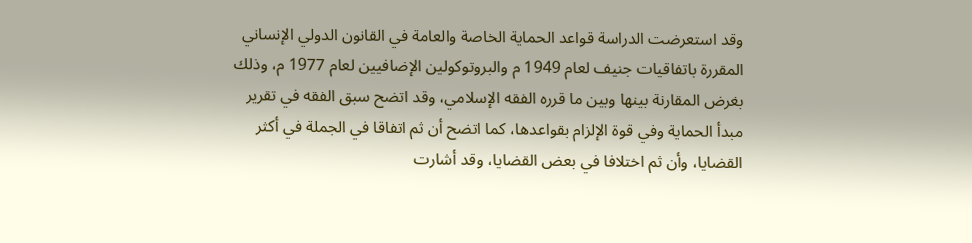وقد استعرضت الدراسة قواعد الحماية الخاصة والعامة في القانون الدولي الإنساني المقررة باتفاقيات جنيف لعام 1949 م والبروتوكولين الإضافيين لعام 1977 م، وذلك بغرض المقارنة بينها وبين ما قرره الفقه الإسلامي، وقد اتضح سبق الفقه في تقرير مبدأ الحماية وفي قوة الإلزام بقواعدها، كما اتضح أن ثم اتفاقا في الجملة في أكثر القضايا، وأن ثم اختلافا في بعض القضايا، وقد أشارت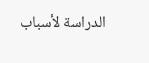الدراسة لأسباب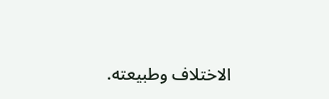الاختلاف وطبيعته.